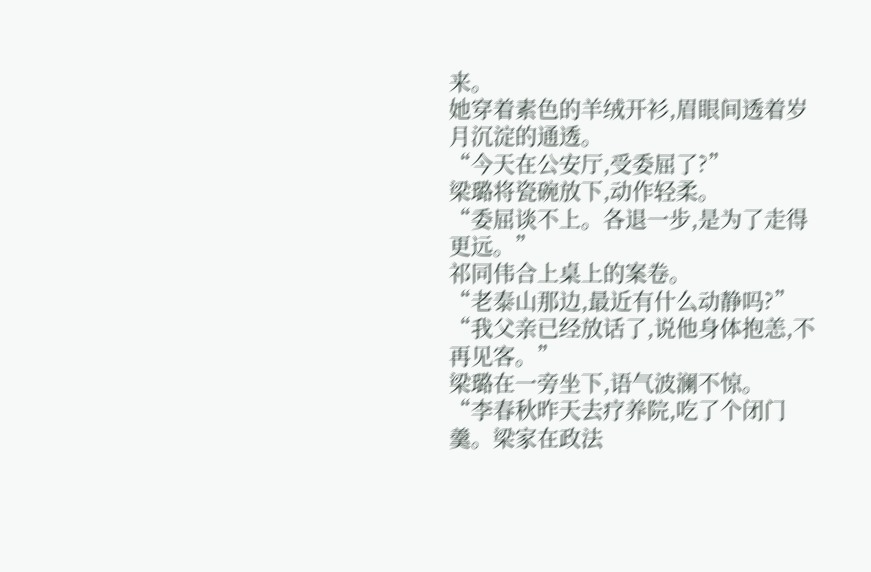来。
她穿着素色的羊绒开衫,眉眼间透着岁月沉淀的通透。
“今天在公安厅,受委屈了?”
梁璐将瓷碗放下,动作轻柔。
“委屈谈不上。各退一步,是为了走得更远。”
祁同伟合上桌上的案卷。
“老泰山那边,最近有什么动静吗?”
“我父亲已经放话了,说他身体抱恙,不再见客。”
梁璐在一旁坐下,语气波澜不惊。
“李春秋昨天去疗养院,吃了个闭门羹。梁家在政法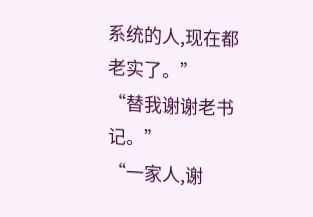系统的人,现在都老实了。”
“替我谢谢老书记。”
“一家人,谢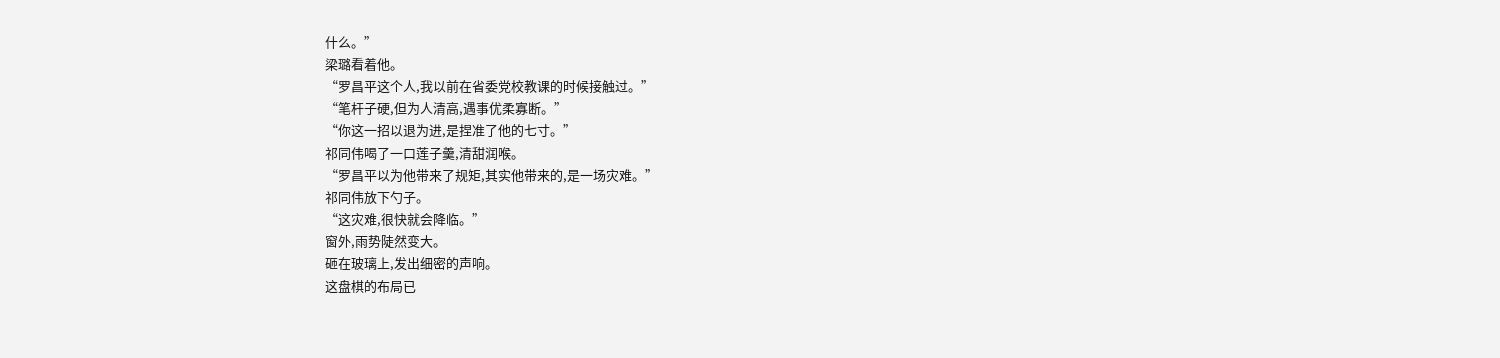什么。”
梁璐看着他。
“罗昌平这个人,我以前在省委党校教课的时候接触过。”
“笔杆子硬,但为人清高,遇事优柔寡断。”
“你这一招以退为进,是捏准了他的七寸。”
祁同伟喝了一口莲子羹,清甜润喉。
“罗昌平以为他带来了规矩,其实他带来的,是一场灾难。”
祁同伟放下勺子。
“这灾难,很快就会降临。”
窗外,雨势陡然变大。
砸在玻璃上,发出细密的声响。
这盘棋的布局已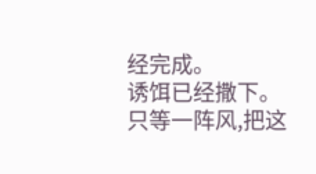经完成。
诱饵已经撒下。
只等一阵风,把这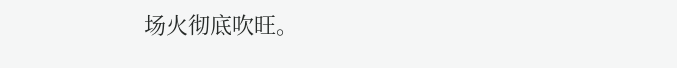场火彻底吹旺。